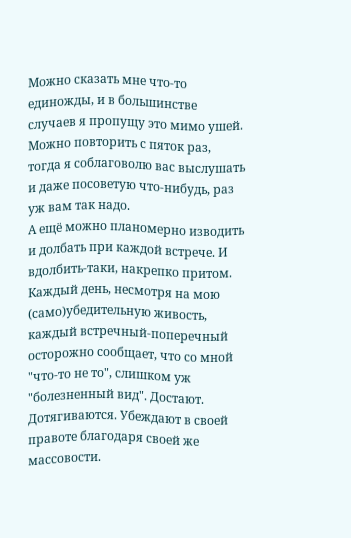Можно сказать мне что-то единожды, и в большинстве случаев я пропущу это мимо ушей.
Можно повторить с пяток раз, тогда я соблаговолю вас выслушать и даже посоветую что-нибудь, раз уж вам так надо.
А ещё можно планомерно изводить и долбать при каждой встрече. И вдолбить-таки, накрепко притом.
Каждый день, несмотря на мою (само)убедительную живость, каждый встречный-поперечный осторожно сообщает, что со мной "что-то не то", слишком уж "болезненный вид". Достают. Дотягиваются. Убеждают в своей правоте благодаря своей же массовости.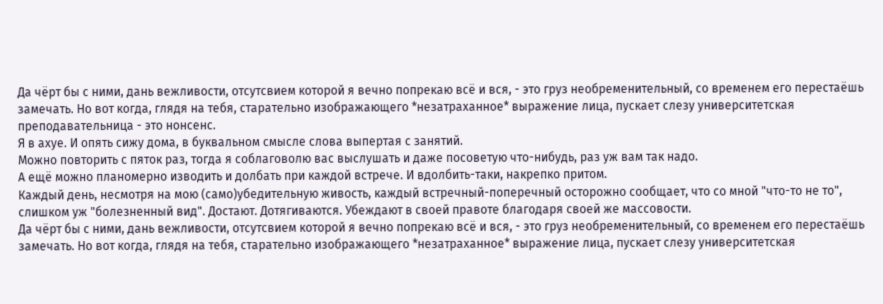Да чёрт бы с ними, дань вежливости, отсутсвием которой я вечно попрекаю всё и вся, - это груз необременительный, со временем его перестаёшь замечать. Но вот когда, глядя на тебя, старательно изображающего *незатраханное* выражение лица, пускает слезу университетская преподавательница - это нонсенс.
Я в ахуе. И опять сижу дома, в буквальном смысле слова выпертая с занятий.
Можно повторить с пяток раз, тогда я соблаговолю вас выслушать и даже посоветую что-нибудь, раз уж вам так надо.
А ещё можно планомерно изводить и долбать при каждой встрече. И вдолбить-таки, накрепко притом.
Каждый день, несмотря на мою (само)убедительную живость, каждый встречный-поперечный осторожно сообщает, что со мной "что-то не то", слишком уж "болезненный вид". Достают. Дотягиваются. Убеждают в своей правоте благодаря своей же массовости.
Да чёрт бы с ними, дань вежливости, отсутсвием которой я вечно попрекаю всё и вся, - это груз необременительный, со временем его перестаёшь замечать. Но вот когда, глядя на тебя, старательно изображающего *незатраханное* выражение лица, пускает слезу университетская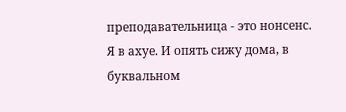преподавательница - это нонсенс.
Я в ахуе. И опять сижу дома, в буквальном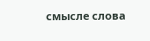смысле слова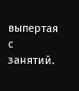выпертая с занятий.